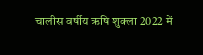चालीस वर्षीय ऋषि शुक्ला 2022 में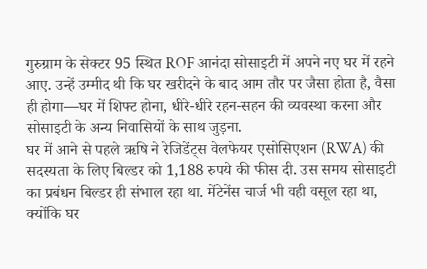गुरुग्राम के सेक्टर 95 स्थित ROF आनंदा सोसाइटी में अपने नए घर में रहने आए. उन्हें उम्मीद थी कि घर खरीदने के बाद आम तौर पर जैसा होता है, वैसा ही होगा—घर में शिफ्ट होना, धीरे-धीरे रहन-सहन की व्यवस्था करना और सोसाइटी के अन्य निवासियों के साथ जुड़ना.
घर में आने से पहले ऋषि ने रेजिडेंट्स वेलफेयर एसोसिएशन (RWA) की सदस्यता के लिए बिल्डर को 1,188 रुपये की फीस दी. उस समय सोसाइटी का प्रबंधन बिल्डर ही संभाल रहा था. मेंटेनेंस चार्ज भी वही वसूल रहा था, क्योंकि घर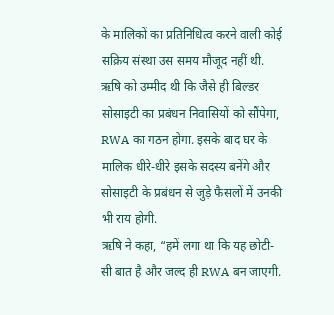के मालिकों का प्रतिनिधित्व करने वाली कोई सक्रिय संस्था उस समय मौजूद नहीं थी.
ऋषि को उम्मीद थी कि जैसे ही बिल्डर सोसाइटी का प्रबंधन निवासियों को सौंपेगा, RWA का गठन होगा. इसके बाद घर के मालिक धीरे-धीरे इसके सदस्य बनेंगे और सोसाइटी के प्रबंधन से जुड़े फैसलों में उनकी भी राय होगी.
ऋषि ने कहा, “हमें लगा था कि यह छोटी-सी बात है और जल्द ही RWA बन जाएगी.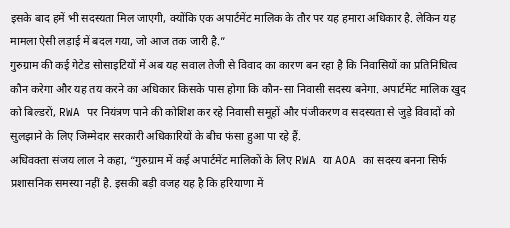इसके बाद हमें भी सदस्यता मिल जाएगी, क्योंकि एक अपार्टमेंट मालिक के तौर पर यह हमारा अधिकार है. लेकिन यह मामला ऐसी लड़ाई में बदल गया, जो आज तक जारी है.”
गुरुग्राम की कई गेटेड सोसाइटियों में अब यह सवाल तेजी से विवाद का कारण बन रहा है कि निवासियों का प्रतिनिधित्व कौन करेगा और यह तय करने का अधिकार किसके पास होगा कि कौन-सा निवासी सदस्य बनेगा. अपार्टमेंट मालिक खुद को बिल्डरों, RWA पर नियंत्रण पाने की कोशिश कर रहे निवासी समूहों और पंजीकरण व सदस्यता से जुड़े विवादों को सुलझाने के लिए जिम्मेदार सरकारी अधिकारियों के बीच फंसा हुआ पा रहे हैं.
अधिवक्ता संजय लाल ने कहा, “गुरुग्राम में कई अपार्टमेंट मालिकों के लिए RWA या AOA का सदस्य बनना सिर्फ प्रशासनिक समस्या नहीं है. इसकी बड़ी वजह यह है कि हरियाणा में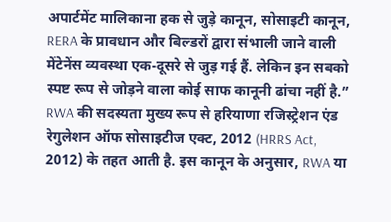अपार्टमेंट मालिकाना हक से जुड़े कानून, सोसाइटी कानून, RERA के प्रावधान और बिल्डरों द्वारा संभाली जाने वाली मेंटेनेंस व्यवस्था एक-दूसरे से जुड़ गई हैं. लेकिन इन सबको स्पष्ट रूप से जोड़ने वाला कोई साफ कानूनी ढांचा नहीं है.”
RWA की सदस्यता मुख्य रूप से हरियाणा रजिस्ट्रेशन एंड रेगुलेशन ऑफ सोसाइटीज एक्ट, 2012 (HRRS Act, 2012) के तहत आती है. इस कानून के अनुसार, RWA या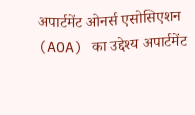अपार्टमेंट ओनर्स एसोसिएशन (AOA) का उद्देश्य अपार्टमेंट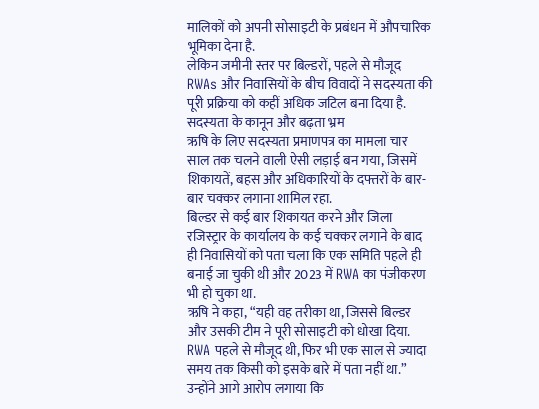मालिकों को अपनी सोसाइटी के प्रबंधन में औपचारिक भूमिका देना है.
लेकिन जमीनी स्तर पर बिल्डरों, पहले से मौजूद RWAs और निवासियों के बीच विवादों ने सदस्यता की पूरी प्रक्रिया को कहीं अधिक जटिल बना दिया है.
सदस्यता के कानून और बढ़ता भ्रम
ऋषि के लिए सदस्यता प्रमाणपत्र का मामला चार साल तक चलने वाली ऐसी लड़ाई बन गया, जिसमें शिकायतें, बहस और अधिकारियों के दफ्तरों के बार-बार चक्कर लगाना शामिल रहा.
बिल्डर से कई बार शिकायत करने और जिला रजिस्ट्रार के कार्यालय के कई चक्कर लगाने के बाद ही निवासियों को पता चला कि एक समिति पहले ही बनाई जा चुकी थी और 2023 में RWA का पंजीकरण भी हो चुका था.
ऋषि ने कहा, “यही वह तरीका था, जिससे बिल्डर और उसकी टीम ने पूरी सोसाइटी को धोखा दिया. RWA पहले से मौजूद थी, फिर भी एक साल से ज्यादा समय तक किसी को इसके बारे में पता नहीं था.” उन्होंने आगे आरोप लगाया कि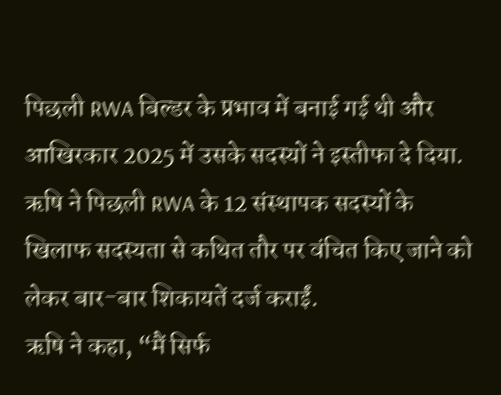पिछली RWA बिल्डर के प्रभाव में बनाई गई थी और आखिरकार 2025 में उसके सदस्यों ने इस्तीफा दे दिया.
ऋषि ने पिछली RWA के 12 संस्थापक सदस्यों के खिलाफ सदस्यता से कथित तौर पर वंचित किए जाने को लेकर बार-बार शिकायतें दर्ज कराईं.
ऋषि ने कहा, “मैं सिर्फ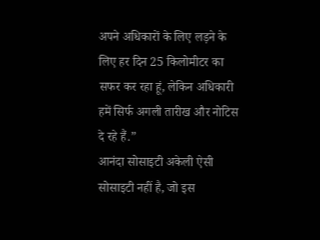अपने अधिकारों के लिए लड़ने के लिए हर दिन 25 किलोमीटर का सफर कर रहा हूं, लेकिन अधिकारी हमें सिर्फ अगली तारीख और नोटिस दे रहे हैं.”
आनंदा सोसाइटी अकेली ऐसी सोसाइटी नहीं है, जो इस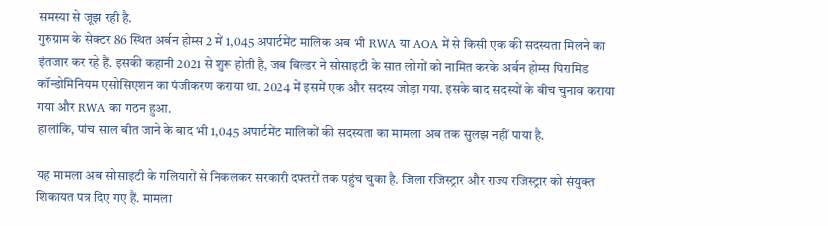समस्या से जूझ रही है.
गुरुग्राम के सेक्टर 86 स्थित अर्बन होम्स 2 में 1,045 अपार्टमेंट मालिक अब भी RWA या AOA में से किसी एक की सदस्यता मिलने का इंतजार कर रहे हैं. इसकी कहानी 2021 से शुरू होती है, जब बिल्डर ने सोसाइटी के सात लोगों को नामित करके अर्बन होम्स पिरामिड कॉन्डोमिनियम एसोसिएशन का पंजीकरण कराया था. 2024 में इसमें एक और सदस्य जोड़ा गया. इसके बाद सदस्यों के बीच चुनाव कराया गया और RWA का गठन हुआ.
हालांकि, पांच साल बीत जाने के बाद भी 1,045 अपार्टमेंट मालिकों की सदस्यता का मामला अब तक सुलझ नहीं पाया है.

यह मामला अब सोसाइटी के गलियारों से निकलकर सरकारी दफ्तरों तक पहुंच चुका है. जिला रजिस्ट्रार और राज्य रजिस्ट्रार को संयुक्त शिकायत पत्र दिए गए हैं. मामला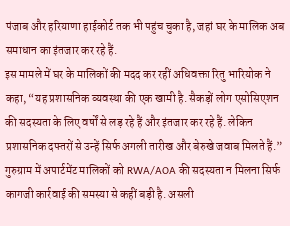पंजाब और हरियाणा हाईकोर्ट तक भी पहुंच चुका है, जहां घर के मालिक अब समाधान का इंतजार कर रहे हैं.
इस मामले में घर के मालिकों की मदद कर रहीं अधिवक्ता रितु भारियोक ने कहा, “यह प्रशासनिक व्यवस्था की एक खामी है. सैकड़ों लोग एसोसिएशन की सदस्यता के लिए वर्षों से लड़ रहे हैं और इंतजार कर रहे हैं. लेकिन प्रशासनिक दफ्तरों से उन्हें सिर्फ अगली तारीख और बेरुखे जवाब मिलते हैं.”
गुरुग्राम में अपार्टमेंट मालिकों को RWA/AOA की सदस्यता न मिलना सिर्फ कागजी कार्रवाई की समस्या से कहीं बड़ी है. असली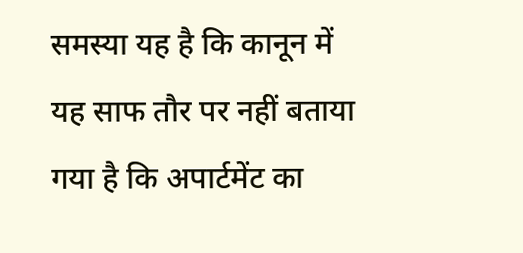समस्या यह है कि कानून में यह साफ तौर पर नहीं बताया गया है कि अपार्टमेंट का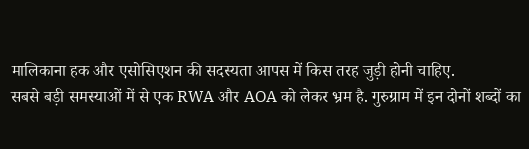मालिकाना हक और एसोसिएशन की सदस्यता आपस में किस तरह जुड़ी होनी चाहिए.
सबसे बड़ी समस्याओं में से एक RWA और AOA को लेकर भ्रम है. गुरुग्राम में इन दोनों शब्दों का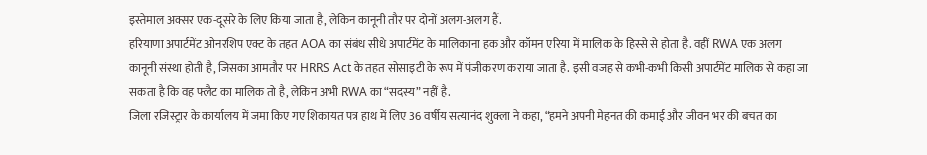इस्तेमाल अक्सर एक-दूसरे के लिए किया जाता है, लेकिन कानूनी तौर पर दोनों अलग-अलग हैं.
हरियाणा अपार्टमेंट ओनरशिप एक्ट के तहत AOA का संबंध सीधे अपार्टमेंट के मालिकाना हक और कॉमन एरिया में मालिक के हिस्से से होता है. वहीं RWA एक अलग कानूनी संस्था होती है, जिसका आमतौर पर HRRS Act के तहत सोसाइटी के रूप में पंजीकरण कराया जाता है. इसी वजह से कभी-कभी किसी अपार्टमेंट मालिक से कहा जा सकता है कि वह फ्लैट का मालिक तो है, लेकिन अभी RWA का “सदस्य” नहीं है.
जिला रजिस्ट्रार के कार्यालय में जमा किए गए शिकायत पत्र हाथ में लिए 36 वर्षीय सत्यानंद शुक्ला ने कहा, “हमने अपनी मेहनत की कमाई और जीवन भर की बचत का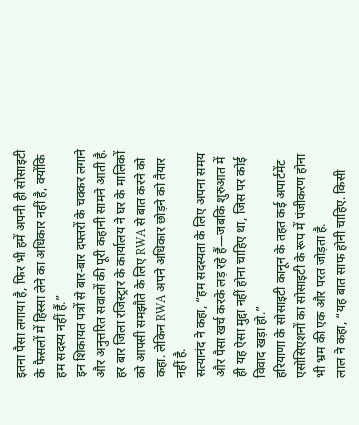इतना पैसा लगाया है, फिर भी हमें अपनी ही सोसाइटी के फैसलों में हिस्सा लेने का अधिकार नहीं है, क्योंकि हम सदस्य नहीं हैं.”
इन शिकायत पत्रों से बार-बार दफ्तरों के चक्कर लगाने और अनुत्तरित सवालों की पूरी कहानी सामने आती है. हर बार जिला रजिस्ट्रार के कार्यालय ने घर के मालिकों को आपसी समझौते के लिए RWA से बात करने को कहा. लेकिन RWA अपने अधिकार छोड़ने को तैयार नहीं है.
सत्यानंद ने कहा, “हम सदस्यता के लिए अपना समय और पैसा खर्च करके लड़ रहे हैं—जबकि शुरुआत में ही यह ऐसा मुद्दा नहीं होना चाहिए था, जिस पर कोई विवाद खड़ा हो.”
हरियाणा के सोसाइटी कानून के तहत कई अपार्टमेंट एसोसिएशनों का सोसाइटी के रूप में पंजीकरण होना भी भ्रम की एक और परत जोड़ता है.
लाल ने कहा, “यह बात साफ होनी चाहिए. किसी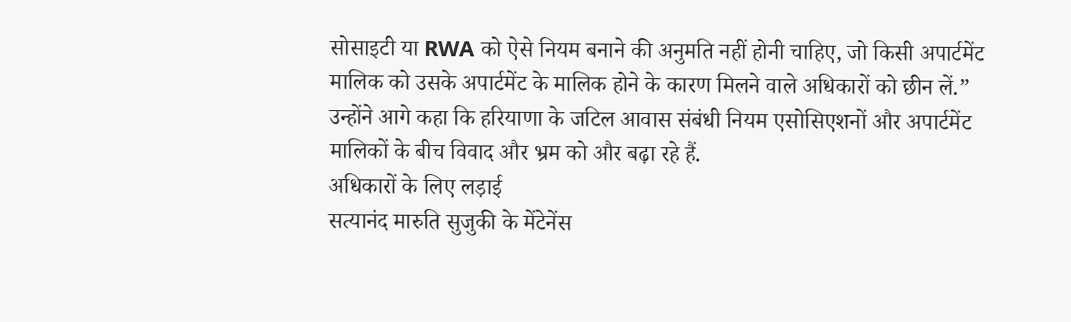सोसाइटी या RWA को ऐसे नियम बनाने की अनुमति नहीं होनी चाहिए, जो किसी अपार्टमेंट मालिक को उसके अपार्टमेंट के मालिक होने के कारण मिलने वाले अधिकारों को छीन लें.” उन्होंने आगे कहा कि हरियाणा के जटिल आवास संबंधी नियम एसोसिएशनों और अपार्टमेंट मालिकों के बीच विवाद और भ्रम को और बढ़ा रहे हैं.
अधिकारों के लिए लड़ाई
सत्यानंद मारुति सुजुकी के मेंटेनेंस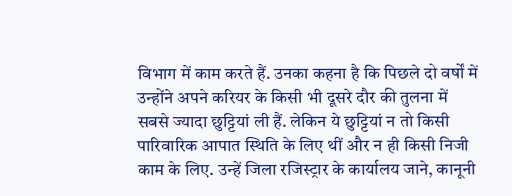विभाग में काम करते हैं. उनका कहना है कि पिछले दो वर्षों में उन्होंने अपने करियर के किसी भी दूसरे दौर की तुलना में सबसे ज्यादा छुट्टियां ली हैं. लेकिन ये छुट्टियां न तो किसी पारिवारिक आपात स्थिति के लिए थीं और न ही किसी निजी काम के लिए. उन्हें जिला रजिस्ट्रार के कार्यालय जाने, कानूनी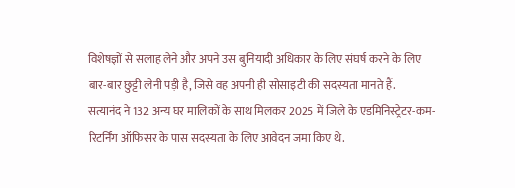विशेषज्ञों से सलाह लेने और अपने उस बुनियादी अधिकार के लिए संघर्ष करने के लिए बार-बार छुट्टी लेनी पड़ी है, जिसे वह अपनी ही सोसाइटी की सदस्यता मानते हैं.
सत्यानंद ने 132 अन्य घर मालिकों के साथ मिलकर 2025 में जिले के एडमिनिस्ट्रेटर-कम-रिटर्निंग ऑफिसर के पास सदस्यता के लिए आवेदन जमा किए थे.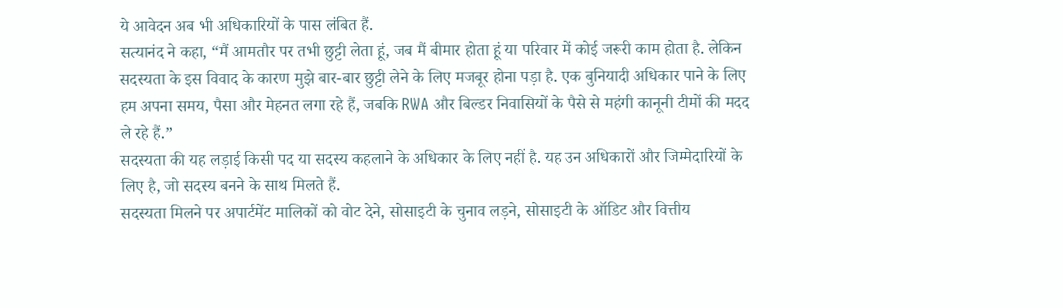ये आवेदन अब भी अधिकारियों के पास लंबित हैं.
सत्यानंद ने कहा, “मैं आमतौर पर तभी छुट्टी लेता हूं, जब मैं बीमार होता हूं या परिवार में कोई जरूरी काम होता है. लेकिन सदस्यता के इस विवाद के कारण मुझे बार-बार छुट्टी लेने के लिए मजबूर होना पड़ा है. एक बुनियादी अधिकार पाने के लिए हम अपना समय, पैसा और मेहनत लगा रहे हैं, जबकि RWA और बिल्डर निवासियों के पैसे से महंगी कानूनी टीमों की मदद ले रहे हैं.”
सदस्यता की यह लड़ाई किसी पद या सदस्य कहलाने के अधिकार के लिए नहीं है. यह उन अधिकारों और जिम्मेदारियों के लिए है, जो सदस्य बनने के साथ मिलते हैं.
सदस्यता मिलने पर अपार्टमेंट मालिकों को वोट देने, सोसाइटी के चुनाव लड़ने, सोसाइटी के ऑडिट और वित्तीय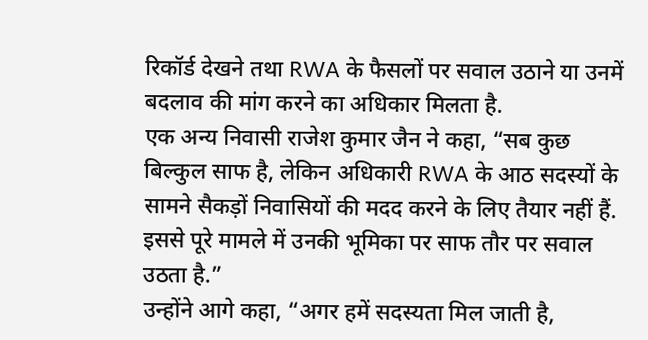रिकॉर्ड देखने तथा RWA के फैसलों पर सवाल उठाने या उनमें बदलाव की मांग करने का अधिकार मिलता है.
एक अन्य निवासी राजेश कुमार जैन ने कहा, “सब कुछ बिल्कुल साफ है, लेकिन अधिकारी RWA के आठ सदस्यों के सामने सैकड़ों निवासियों की मदद करने के लिए तैयार नहीं हैं. इससे पूरे मामले में उनकी भूमिका पर साफ तौर पर सवाल उठता है.”
उन्होंने आगे कहा, “अगर हमें सदस्यता मिल जाती है,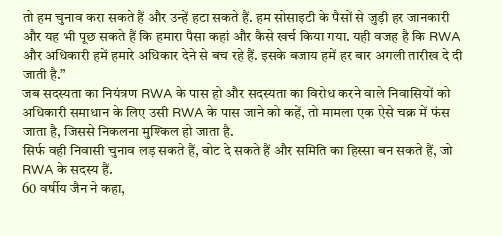तो हम चुनाव करा सकते हैं और उन्हें हटा सकते हैं. हम सोसाइटी के पैसों से जुड़ी हर जानकारी और यह भी पूछ सकते हैं कि हमारा पैसा कहां और कैसे खर्च किया गया. यही वजह है कि RWA और अधिकारी हमें हमारे अधिकार देने से बच रहे हैं. इसके बजाय हमें हर बार अगली तारीख दे दी जाती है.”
जब सदस्यता का नियंत्रण RWA के पास हो और सदस्यता का विरोध करने वाले निवासियों को अधिकारी समाधान के लिए उसी RWA के पास जाने को कहें, तो मामला एक ऐसे चक्र में फंस जाता है, जिससे निकलना मुश्किल हो जाता है.
सिर्फ वही निवासी चुनाव लड़ सकते हैं, वोट दे सकते हैं और समिति का हिस्सा बन सकते हैं, जो RWA के सदस्य हैं.
60 वर्षीय जैन ने कहा,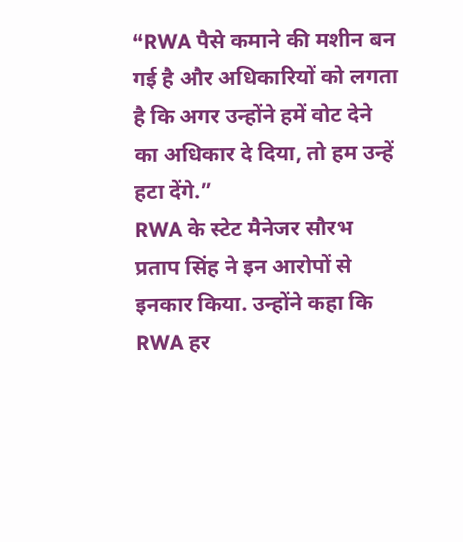“RWA पैसे कमाने की मशीन बन गई है और अधिकारियों को लगता है कि अगर उन्होंने हमें वोट देने का अधिकार दे दिया, तो हम उन्हें हटा देंगे.”
RWA के स्टेट मैनेजर सौरभ प्रताप सिंह ने इन आरोपों से इनकार किया. उन्होंने कहा कि RWA हर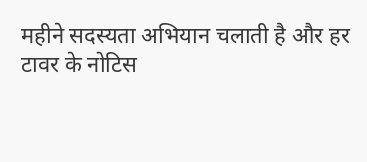महीने सदस्यता अभियान चलाती है और हर टावर के नोटिस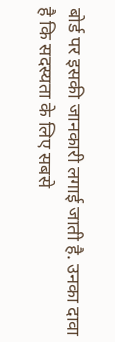बोर्ड पर इसकी जानकारी लगाई जाती है. उनका दावा है कि सदस्यता के लिए सबसे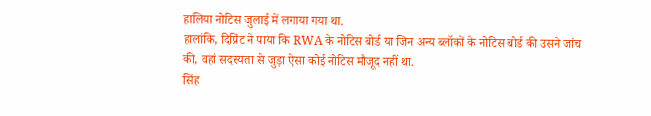हालिया नोटिस जुलाई में लगाया गया था.
हालांकि, दिप्रिंट ने पाया कि RWA के नोटिस बोर्ड या जिन अन्य ब्लॉकों के नोटिस बोर्ड की उसने जांच की, वहां सदस्यता से जुड़ा ऐसा कोई नोटिस मौजूद नहीं था.
सिंह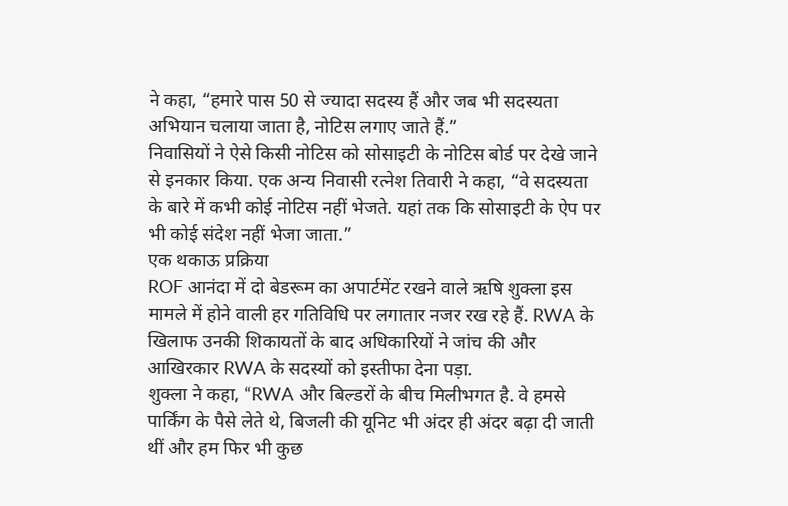ने कहा, “हमारे पास 50 से ज्यादा सदस्य हैं और जब भी सदस्यता अभियान चलाया जाता है, नोटिस लगाए जाते हैं.”
निवासियों ने ऐसे किसी नोटिस को सोसाइटी के नोटिस बोर्ड पर देखे जाने से इनकार किया. एक अन्य निवासी रत्नेश तिवारी ने कहा, “वे सदस्यता के बारे में कभी कोई नोटिस नहीं भेजते. यहां तक कि सोसाइटी के ऐप पर भी कोई संदेश नहीं भेजा जाता.”
एक थकाऊ प्रक्रिया
ROF आनंदा में दो बेडरूम का अपार्टमेंट रखने वाले ऋषि शुक्ला इस मामले में होने वाली हर गतिविधि पर लगातार नजर रख रहे हैं. RWA के खिलाफ उनकी शिकायतों के बाद अधिकारियों ने जांच की और आखिरकार RWA के सदस्यों को इस्तीफा देना पड़ा.
शुक्ला ने कहा, “RWA और बिल्डरों के बीच मिलीभगत है. वे हमसे पार्किंग के पैसे लेते थे, बिजली की यूनिट भी अंदर ही अंदर बढ़ा दी जाती थीं और हम फिर भी कुछ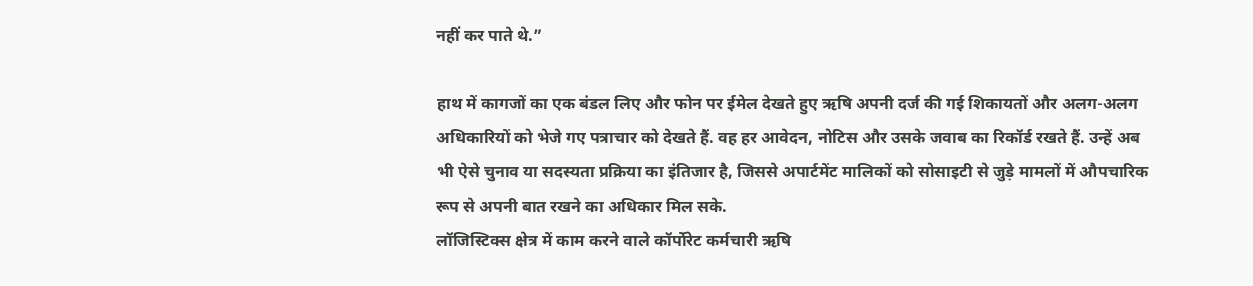नहीं कर पाते थे.”

हाथ में कागजों का एक बंडल लिए और फोन पर ईमेल देखते हुए ऋषि अपनी दर्ज की गई शिकायतों और अलग-अलग अधिकारियों को भेजे गए पत्राचार को देखते हैं. वह हर आवेदन, नोटिस और उसके जवाब का रिकॉर्ड रखते हैं. उन्हें अब भी ऐसे चुनाव या सदस्यता प्रक्रिया का इंतिजार है, जिससे अपार्टमेंट मालिकों को सोसाइटी से जुड़े मामलों में औपचारिक रूप से अपनी बात रखने का अधिकार मिल सके.
लॉजिस्टिक्स क्षेत्र में काम करने वाले कॉर्पोरेट कर्मचारी ऋषि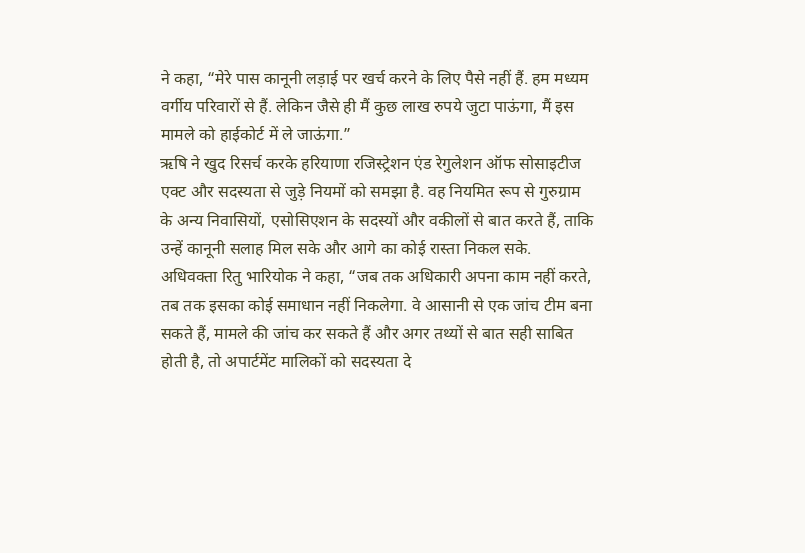ने कहा, “मेरे पास कानूनी लड़ाई पर खर्च करने के लिए पैसे नहीं हैं. हम मध्यम वर्गीय परिवारों से हैं. लेकिन जैसे ही मैं कुछ लाख रुपये जुटा पाऊंगा, मैं इस मामले को हाईकोर्ट में ले जाऊंगा.”
ऋषि ने खुद रिसर्च करके हरियाणा रजिस्ट्रेशन एंड रेगुलेशन ऑफ सोसाइटीज एक्ट और सदस्यता से जुड़े नियमों को समझा है. वह नियमित रूप से गुरुग्राम के अन्य निवासियों, एसोसिएशन के सदस्यों और वकीलों से बात करते हैं, ताकि उन्हें कानूनी सलाह मिल सके और आगे का कोई रास्ता निकल सके.
अधिवक्ता रितु भारियोक ने कहा, “जब तक अधिकारी अपना काम नहीं करते, तब तक इसका कोई समाधान नहीं निकलेगा. वे आसानी से एक जांच टीम बना सकते हैं, मामले की जांच कर सकते हैं और अगर तथ्यों से बात सही साबित होती है, तो अपार्टमेंट मालिकों को सदस्यता दे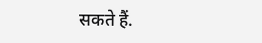सकते हैं.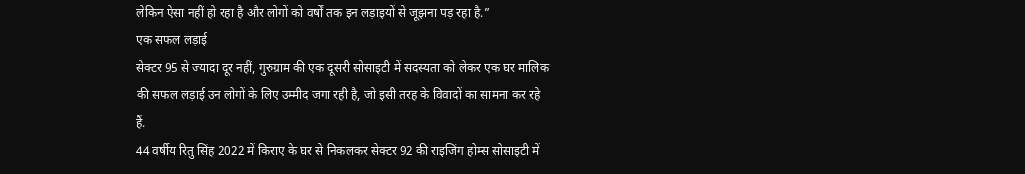लेकिन ऐसा नहीं हो रहा है और लोगों को वर्षों तक इन लड़ाइयों से जूझना पड़ रहा है.”
एक सफल लड़ाई
सेक्टर 95 से ज्यादा दूर नहीं, गुरुग्राम की एक दूसरी सोसाइटी में सदस्यता को लेकर एक घर मालिक की सफल लड़ाई उन लोगों के लिए उम्मीद जगा रही है, जो इसी तरह के विवादों का सामना कर रहे हैं.
44 वर्षीय रितु सिंह 2022 में किराए के घर से निकलकर सेक्टर 92 की राइजिंग होम्स सोसाइटी में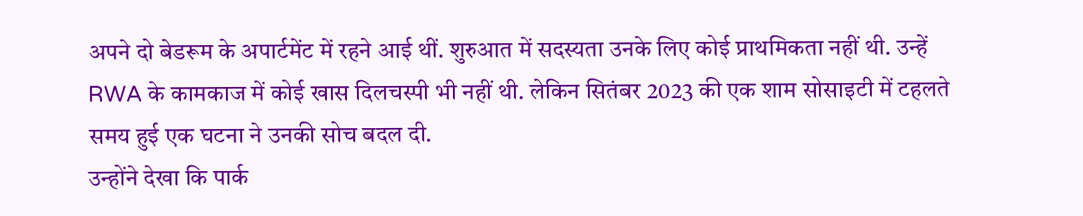अपने दो बेडरूम के अपार्टमेंट में रहने आई थीं. शुरुआत में सदस्यता उनके लिए कोई प्राथमिकता नहीं थी. उन्हें RWA के कामकाज में कोई खास दिलचस्पी भी नहीं थी. लेकिन सितंबर 2023 की एक शाम सोसाइटी में टहलते समय हुई एक घटना ने उनकी सोच बदल दी.
उन्होंने देखा कि पार्क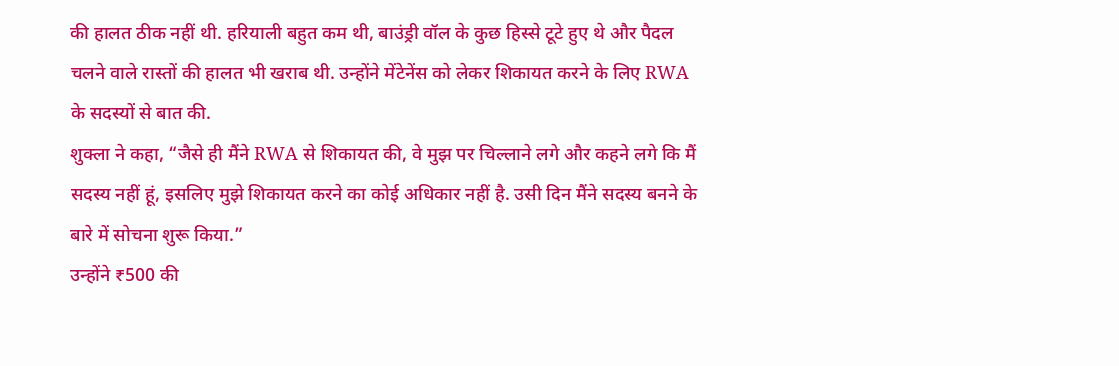की हालत ठीक नहीं थी. हरियाली बहुत कम थी, बाउंड्री वॉल के कुछ हिस्से टूटे हुए थे और पैदल चलने वाले रास्तों की हालत भी खराब थी. उन्होंने मेंटेनेंस को लेकर शिकायत करने के लिए RWA के सदस्यों से बात की.
शुक्ला ने कहा, “जैसे ही मैंने RWA से शिकायत की, वे मुझ पर चिल्लाने लगे और कहने लगे कि मैं सदस्य नहीं हूं, इसलिए मुझे शिकायत करने का कोई अधिकार नहीं है. उसी दिन मैंने सदस्य बनने के बारे में सोचना शुरू किया.”
उन्होंने ₹500 की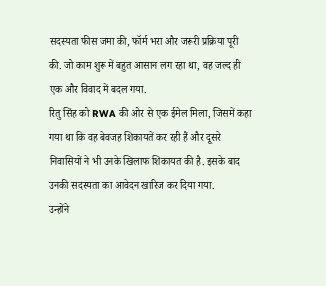सदस्यता फीस जमा की, फॉर्म भरा और जरूरी प्रक्रिया पूरी की. जो काम शुरू में बहुत आसान लग रहा था, वह जल्द ही एक और विवाद में बदल गया.
रितु सिंह को RWA की ओर से एक ईमेल मिला, जिसमें कहा गया था कि वह बेवजह शिकायतें कर रही हैं और दूसरे निवासियों ने भी उनके खिलाफ शिकायत की है. इसके बाद उनकी सदस्यता का आवेदन खारिज कर दिया गया.
उन्होंने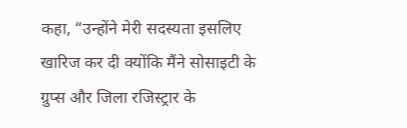कहा, “उन्होंने मेरी सदस्यता इसलिए खारिज कर दी क्योंकि मैंने सोसाइटी के ग्रुप्स और जिला रजिस्ट्रार के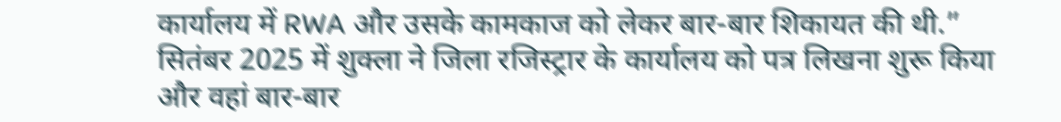कार्यालय में RWA और उसके कामकाज को लेकर बार-बार शिकायत की थी.”
सितंबर 2025 में शुक्ला ने जिला रजिस्ट्रार के कार्यालय को पत्र लिखना शुरू किया और वहां बार-बार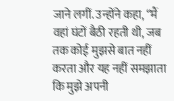जाने लगीं. उन्होंने कहा, “मैं वहां घंटों बैठी रहती थी, जब तक कोई मुझसे बात नहीं करता और यह नहीं समझाता कि मुझे अपनी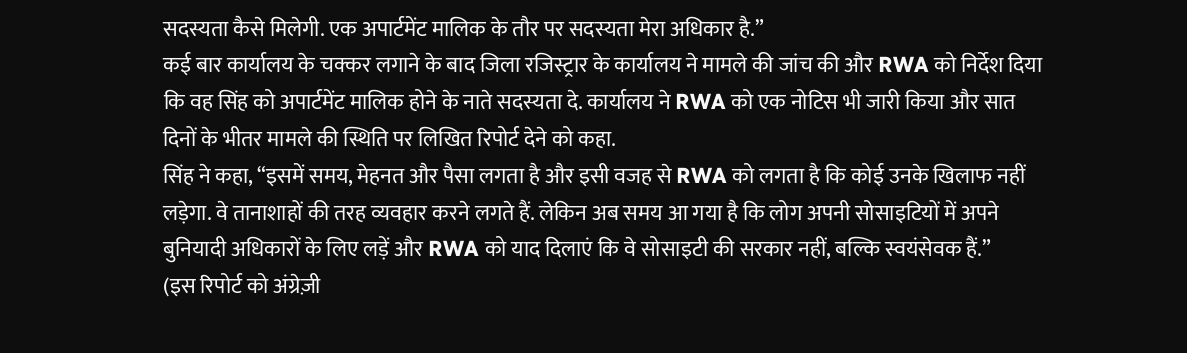सदस्यता कैसे मिलेगी. एक अपार्टमेंट मालिक के तौर पर सदस्यता मेरा अधिकार है.”
कई बार कार्यालय के चक्कर लगाने के बाद जिला रजिस्ट्रार के कार्यालय ने मामले की जांच की और RWA को निर्देश दिया कि वह सिंह को अपार्टमेंट मालिक होने के नाते सदस्यता दे. कार्यालय ने RWA को एक नोटिस भी जारी किया और सात दिनों के भीतर मामले की स्थिति पर लिखित रिपोर्ट देने को कहा.
सिंह ने कहा, “इसमें समय, मेहनत और पैसा लगता है और इसी वजह से RWA को लगता है कि कोई उनके खिलाफ नहीं लड़ेगा. वे तानाशाहों की तरह व्यवहार करने लगते हैं. लेकिन अब समय आ गया है कि लोग अपनी सोसाइटियों में अपने बुनियादी अधिकारों के लिए लड़ें और RWA को याद दिलाएं कि वे सोसाइटी की सरकार नहीं, बल्कि स्वयंसेवक हैं.”
(इस रिपोर्ट को अंग्रेज़ी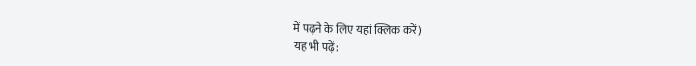में पढ़ने के लिए यहां क्लिक करें)
यह भी पढ़ें: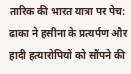तारिक की भारत यात्रा पर पेच: ढाका ने हसीना के प्रत्यर्पण और हादी हत्यारोपियों को सौंपने की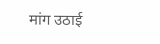मांग उठाई